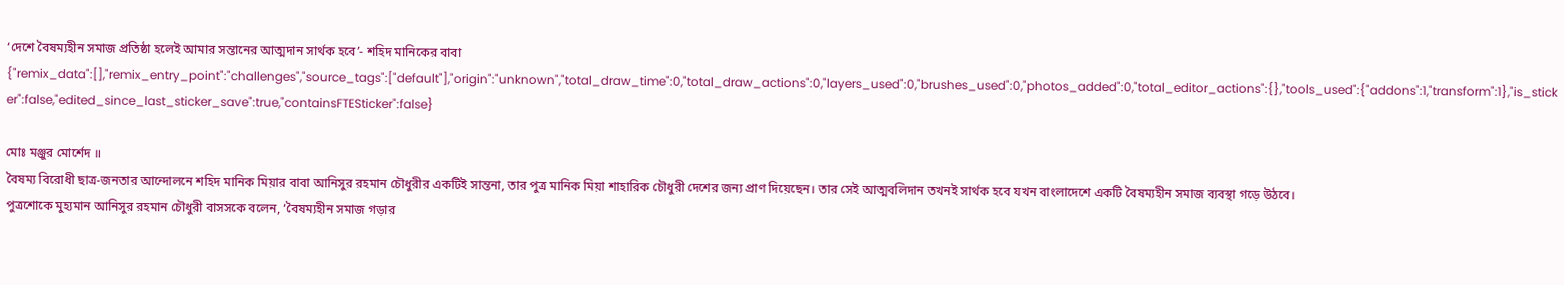‘দেশে বৈষম্যহীন সমাজ প্রতিষ্ঠা হলেই আমার সন্তানের আত্মদান সার্থক হবে’- শহিদ মানিকের বাবা
{"remix_data":[],"remix_entry_point":"challenges","source_tags":["default"],"origin":"unknown","total_draw_time":0,"total_draw_actions":0,"layers_used":0,"brushes_used":0,"photos_added":0,"total_editor_actions":{},"tools_used":{"addons":1,"transform":1},"is_sticker":false,"edited_since_last_sticker_save":true,"containsFTESticker":false}

মোঃ মঞ্জুর মোর্শেদ ॥
বৈষম্য বিরোধী ছাত্র-জনতার আন্দোলনে শহিদ মানিক মিয়ার বাবা আনিসুর রহমান চৌধুরীর একটিই সান্তনা, তার পুত্র মানিক মিয়া শাহারিক চৌধুরী দেশের জন্য প্রাণ দিয়েছেন। তার সেই আত্মবলিদান তখনই সার্থক হবে যখন বাংলাদেশে একটি বৈষম্যহীন সমাজ ব্যবস্থা গড়ে উঠবে।
পুত্রশোকে মুহ্যমান আনিসুর রহমান চৌধুরী বাসসকে বলেন, ‘বৈষম্যহীন সমাজ গড়ার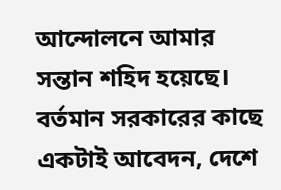আন্দোলনে আমার সন্তান শহিদ হয়েছে। বর্তমান সরকারের কাছে একটাই আবেদন, দেশে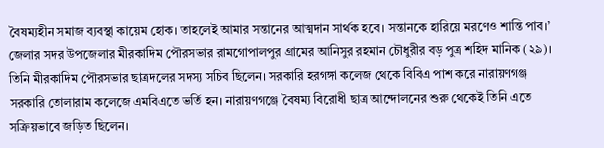বৈষম্যহীন সমাজ ব্যবস্থা কায়েম হোক। তাহলেই আমার সন্তানের আত্মদান সার্থক হবে। সন্তানকে হারিয়ে মরণেও শান্তি পাব।’
জেলার সদর উপজেলার মীরকাদিম পৌরসভার রামগোপালপুর গ্রামের আনিসুর রহমান চৌধুরীর বড় পুত্র শহিদ মানিক (২৯)। তিনি মীরকাদিম পৌরসভার ছাত্রদলের সদস্য সচিব ছিলেন। সরকারি হরগঙ্গা কলেজ থেকে বিবিএ পাশ করে নারায়ণগঞ্জ সরকারি তোলারাম কলেজে এমবিএতে ভর্তি হন। নারায়ণগঞ্জে বৈষম্য বিরোধী ছাত্র আন্দোলনের শুরু থেকেই তিনি এতে সক্রিয়ভাবে জড়িত ছিলেন।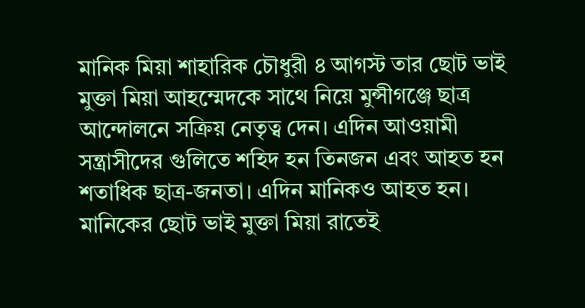মানিক মিয়া শাহারিক চৌধুরী ৪ আগস্ট তার ছোট ভাই মুক্তা মিয়া আহম্মেদকে সাথে নিয়ে মুন্সীগঞ্জে ছাত্র আন্দোলনে সক্রিয় নেতৃত্ব দেন। এদিন আওয়ামী সন্ত্রাসীদের গুলিতে শহিদ হন তিনজন এবং আহত হন শতাধিক ছাত্র-জনতা। এদিন মানিকও আহত হন। মানিকের ছোট ভাই মুক্তা মিয়া রাতেই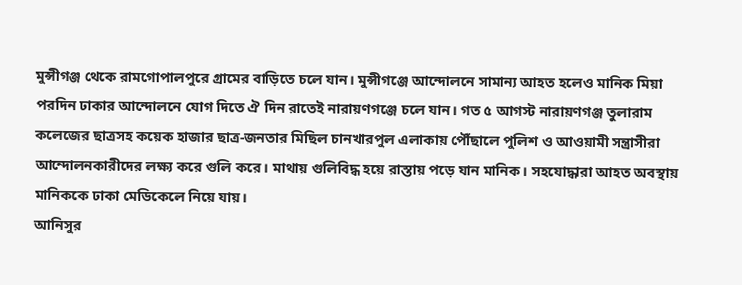মুন্সীগঞ্জ থেকে রামগোপালপুরে গ্রামের বাড়িতে চলে যান। মুন্সীগঞ্জে আন্দোলনে সামান্য আহত হলেও মানিক মিয়া পরদিন ঢাকার আন্দোলনে যোগ দিতে ঐ দিন রাতেই নারায়ণগঞ্জে চলে যান। গত ৫ আগস্ট নারায়ণগঞ্জ তুলারাম কলেজের ছাত্রসহ কয়েক হাজার ছাত্র-জনতার মিছিল চানখারপুল এলাকায় পৌঁছালে পুলিশ ও আওয়ামী সন্ত্রাসীরা আন্দোলনকারীদের লক্ষ্য করে গুলি করে। মাথায় গুলিবিদ্ধ হয়ে রাস্তায় পড়ে যান মানিক। সহযোদ্ধারা আহত অবস্থায় মানিককে ঢাকা মেডিকেলে নিয়ে যায়।
আনিসুর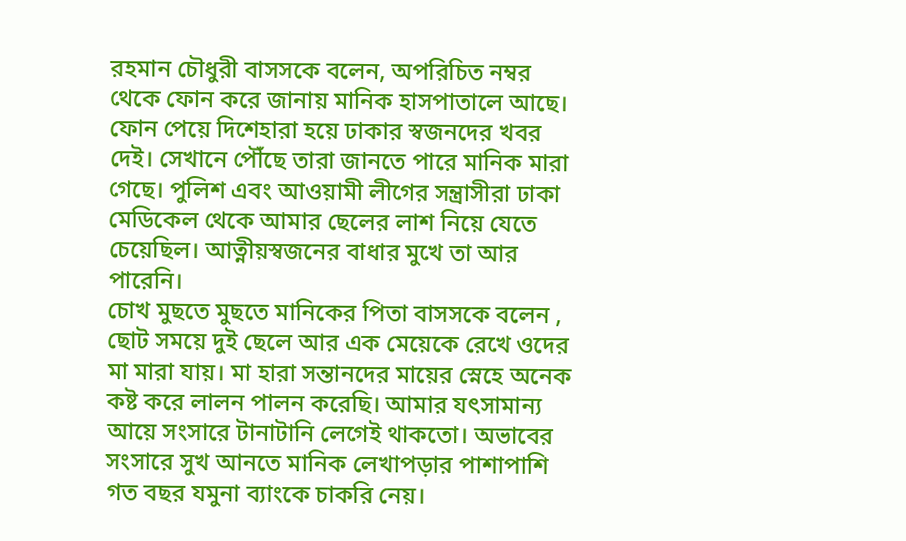রহমান চৌধুরী বাসসকে বলেন, অপরিচিত নম্বর থেকে ফোন করে জানায় মানিক হাসপাতালে আছে। ফোন পেয়ে দিশেহারা হয়ে ঢাকার স্বজনদের খবর দেই। সেখানে পৌঁছে তারা জানতে পারে মানিক মারা গেছে। পুলিশ এবং আওয়ামী লীগের সন্ত্রাসীরা ঢাকা মেডিকেল থেকে আমার ছেলের লাশ নিয়ে যেতে চেয়েছিল। আত্নীয়স্বজনের বাধার মুখে তা আর পারেনি।
চোখ মুছতে মুছতে মানিকের পিতা বাসসকে বলেন , ছোট সময়ে দুই ছেলে আর এক মেয়েকে রেখে ওদের মা মারা যায়। মা হারা সন্তানদের মায়ের স্নেহে অনেক কষ্ট করে লালন পালন করেছি। আমার যৎসামান্য আয়ে সংসারে টানাটানি লেগেই থাকতো। অভাবের সংসারে সুখ আনতে মানিক লেখাপড়ার পাশাপাশি গত বছর যমুনা ব্যাংকে চাকরি নেয়।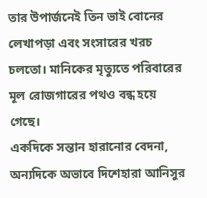তার উপার্জনেই তিন ভাই বোনের লেখাপড়া এবং সংসারের খরচ চলতো। মানিকের মৃত্যুতে পরিবারের মূল রোজগারের পথও বন্ধ হয়ে গেছে।
একদিকে সন্তান হারানোর বেদনা, অন্যদিকে অভাবে দিশেহারা আনিসুর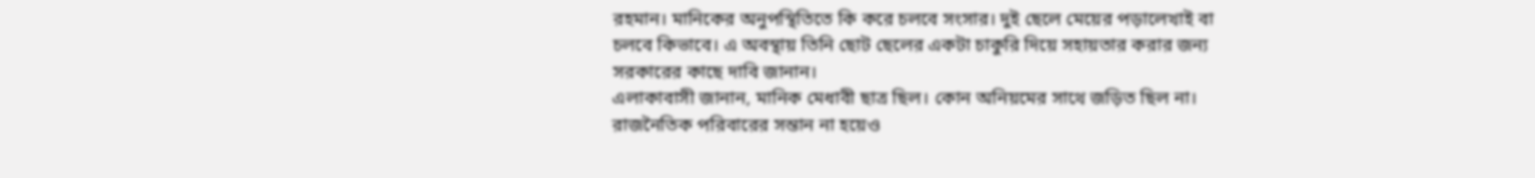রহমান। মানিকের অনুপস্থিতিতে কি করে চলবে সংসার। দুই ছেলে মেয়ের পড়ালেখাই বা চলবে কিভাবে। এ অবস্থায় তিনি ছোট ছেলের একটা চাকুরি দিয়ে সহায়তার করার জন্য সরকারের কাছে দাবি জানান।
এলাকাবাসী জানান, মানিক মেধাবী ছাত্র ছিল। কোন অনিয়মের সাথে জড়িত ছিল না। রাজনৈতিক পরিবারের সন্তান না হয়েও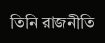তিনি রাজনীতি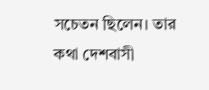সচেতন ছিলেন। তার কথা দেশবাসী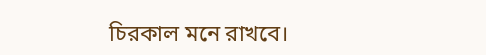চিরকাল মনে রাখবে।